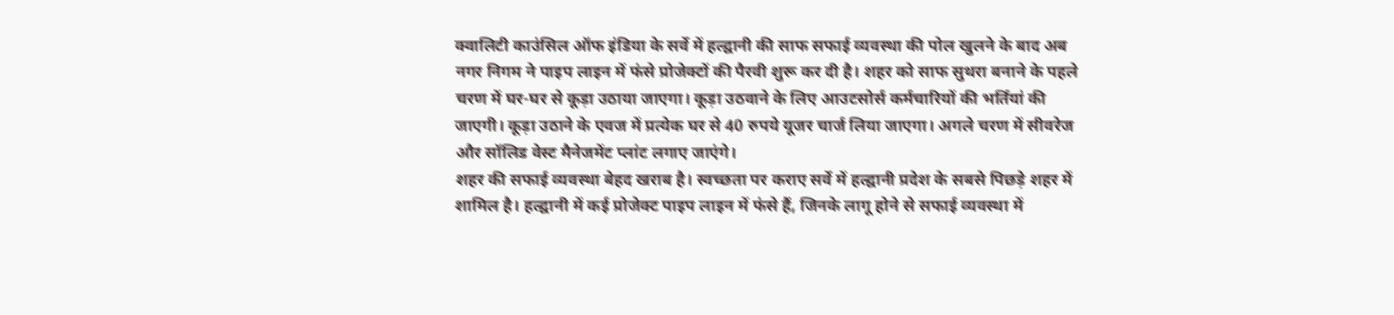क्वालिटी काउंसिल ऑफ इंडिया के सर्वे में हल्द्वानी की साफ सफाई व्यवस्था की पोल खुलने के बाद अब नगर निगम ने पाइप लाइन में फंसे प्रोजेक्टों की पैरवी शुरू कर दी है। शहर को साफ सुथरा बनाने के पहले चरण में घर-घर से कूड़ा उठाया जाएगा। कूड़ा उठवाने के लिए आउटसोर्स कर्मचारियों की भर्तियां की जाएगी। कूड़ा उठाने के एवज में प्रत्येक घर से 40 रुपये यूजर चार्ज लिया जाएगा। अगले चरण में सीवरेज और सॉलिड वेस्ट मैनेजमेंट प्लांट लगाए जाएंगे।
शहर की सफाई व्यवस्था बेहद खराब है। स्वच्छता पर कराए सर्वे में हल्द्वानी प्रदेश के सबसे पिछड़े शहर में शामिल है। हल्द्वानी में कई प्रोजेक्ट पाइप लाइन में फंसे हैं, जिनके लागू होने से सफाई व्यवस्था में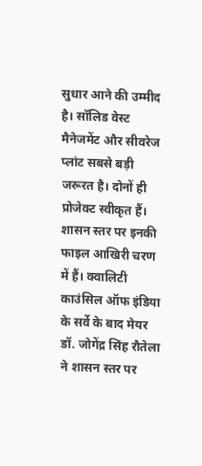सुधार आने की उम्मीद है। सॉलिड वेस्ट मैनेजमेंट और सीवरेज प्लांट सबसे बड़ी जरूरत है। दोनों ही प्रोजेक्ट स्वीकृत हैं। शासन स्तर पर इनकी फाइल आखिरी चरण में हैं। क्वालिटी काउंसिल ऑफ इंडिया के सर्वे के बाद मेयर डॉ. जोगेंद्र सिंह रौतेला ने शासन स्तर पर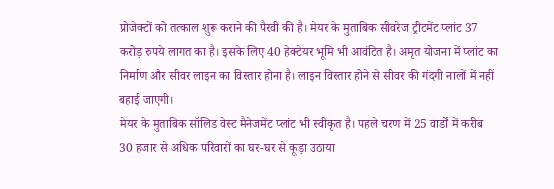प्रोजेक्टों को तत्काल शुरू कराने की पैरवी की है। मेयर के मुताबिक सीवरेज ट्रीटमेंट प्लांट 37 करोड़ रुपये लागत का है। इसके लिए 40 हेक्टेयर भूमि भी आवंटित है। अमृत योजना में प्लांट का निर्माण और सीवर लाइन का विस्तार होना है। लाइन विस्तार होने से सीवर की गंदगी नालों में नहीं बहाई जाएगी।
मेयर के मुताबिक सॉलिड वेस्ट मैनेजमेंट प्लांट भी स्वीकृत है। पहले चरण में 25 वार्डों में करीब 30 हजार से अधिक परिवारों का घर-घर से कूड़ा उठाया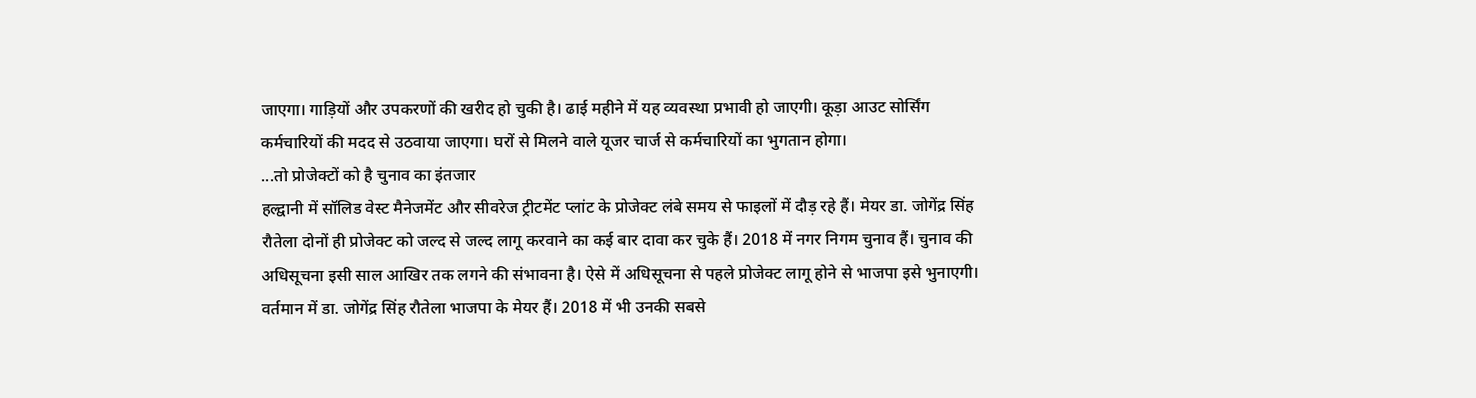जाएगा। गाड़ियों और उपकरणों की खरीद हो चुकी है। ढाई महीने में यह व्यवस्था प्रभावी हो जाएगी। कूड़ा आउट सोर्सिंग कर्मचारियों की मदद से उठवाया जाएगा। घरों से मिलने वाले यूजर चार्ज से कर्मचारियों का भुगतान होगा।
...तो प्रोजेक्टों को है चुनाव का इंतजार
हल्द्वानी में सॉलिड वेस्ट मैनेजमेंट और सीवरेज ट्रीटमेंट प्लांट के प्रोजेक्ट लंबे समय से फाइलों में दौड़ रहे हैं। मेयर डा. जोगेंद्र सिंह रौतेला दोनों ही प्रोजेक्ट को जल्द से जल्द लागू करवाने का कई बार दावा कर चुके हैं। 2018 में नगर निगम चुनाव हैं। चुनाव की अधिसूचना इसी साल आखिर तक लगने की संभावना है। ऐसे में अधिसूचना से पहले प्रोजेक्ट लागू होने से भाजपा इसे भुनाएगी। वर्तमान में डा. जोगेंद्र सिंह रौतेला भाजपा के मेयर हैं। 2018 में भी उनकी सबसे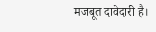मजबूत दावेदारी है।